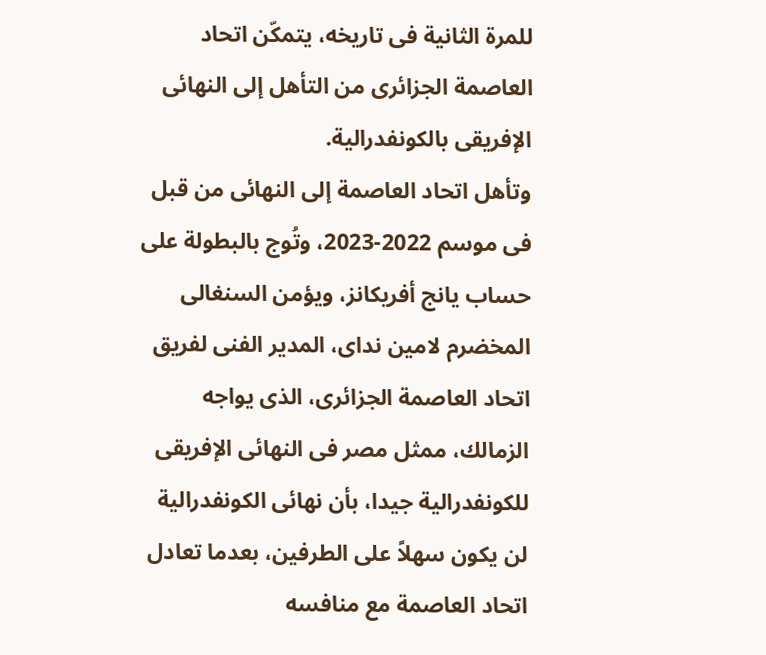للمرة الثانية فى تاريخه، يتمكّن اتحاد العاصمة الجزائرى من التأهل إلى النهائى الإفريقى بالكونفدرالية.
وتأهل اتحاد العاصمة إلى النهائى من قبل فى موسم 2022-2023، وتُوج بالبطولة على حساب يانج أفريكانز، ويؤمن السنغالى المخضرم لامين نداى، المدير الفنى لفريق اتحاد العاصمة الجزائرى، الذى يواجه الزمالك، ممثل مصر فى النهائى الإفريقى للكونفدرالية جيدا، بأن نهائى الكونفدرالية لن يكون سهلاً على الطرفين، بعدما تعادل اتحاد العاصمة مع منافسه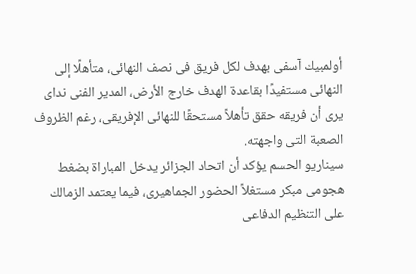أولمبيك آسفى بهدف لكل فريق فى نصف النهائى، متأهلًا إلى النهائى مستفيدًا بقاعدة الهدف خارج الأرض، المدير الفنى نداى يرى أن فريقه حقق تأهلاً مستحقًا للنهائى الإفريقى، رغم الظروف الصعبة التى واجهته.
سيناريو الحسم يؤكد أن اتحاد الجزائر يدخل المباراة بضغط هجومى مبكر مستغلاً الحضور الجماهيرى، فيما يعتمد الزمالك على التنظيم الدفاعى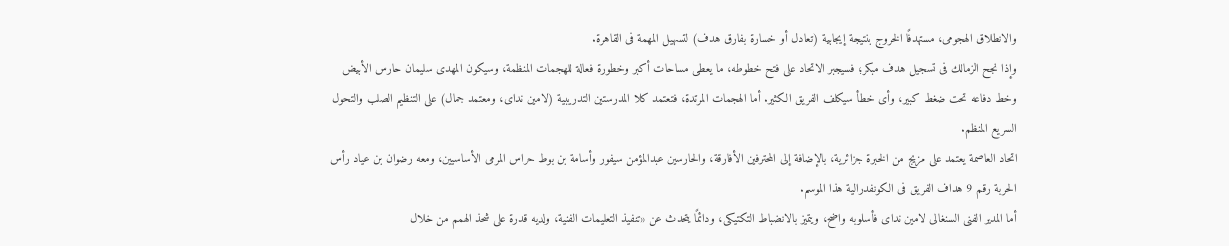والانطلاق الهجومى، مستهدفًا الخروج بنتيجة إيجابية (تعادل أو خسارة بفارق هدف) لتسهيل المهمة فى القاهرة.
وإذا نجح الزمالك فى تسجيل هدف مبكر؛ فسيجبر الاتحاد على فتح خطوطه، ما يعطى مساحات أكبر وخطورة فعالة للهجمات المنظمة، وسيكون المهدى سليمان حارس الأبيض وخط دفاعه تحت ضغط كبير، وأى خطأ سيكلف الفريق الكثير. أما الهجمات المرتدة، فتعتمد كلا المدرستين التدريبية (لامين نداى، ومعتمد جمال) على التنظيم الصلب والتحول السريع المنظم.
اتحاد العاصمة يعتمد على مزيج من الخبرة جزائرية، بالإضافة إلى المحترفين الأفارقة، والحارسين عبدالمؤمن سيفور وأسامة بن بوط حراس المرمى الأساسيين، ومعه رضوان بن عياد رأس الحربة رقم 9 هداف الفريق فى الكونفدرالية هذا الموسم.
أما المدير الفنى السنغالى لامين نداى فأسلوبه واضح، ويتميز بالانضباط التكتيكى، ودائمًا يتحدث عن «تنفيذ التعليمات الفنية، ولديه قدرة على شحذ الهمم من خلال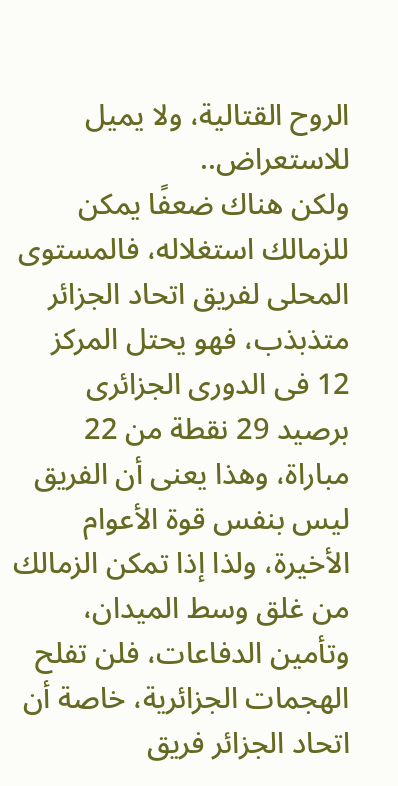الروح القتالية، ولا يميل للاستعراض..
ولكن هناك ضعفًا يمكن للزمالك استغلاله، فالمستوى المحلى لفريق اتحاد الجزائر متذبذب، فهو يحتل المركز 12 فى الدورى الجزائرى برصيد 29 نقطة من 22 مباراة، وهذا يعنى أن الفريق ليس بنفس قوة الأعوام الأخيرة، ولذا إذا تمكن الزمالك من غلق وسط الميدان، وتأمين الدفاعات، فلن تفلح الهجمات الجزائرية، خاصة أن اتحاد الجزائر فريق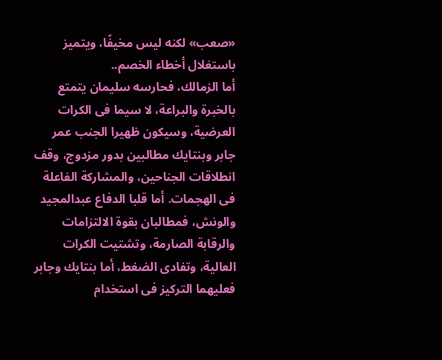«صعب» لكنه ليس مخيفًا، ويتميز باستغلال أخطاء الخصم..
أما الزمالك، فحارسه سليمان يتمتع بالخبرة والبراعة، لا سيما فى الكرات العرضية، وسيكون ظهيرا الجنب عمر جابر وبنتايك مطالبين بدور مزدوج، وقف انطلاقات الجناحين، والمشاركة الفاعلة فى الهجمات. أما قلبا الدفاع عبدالمجيد والونش، فمطالبان بقوة الالتزامات والرقابة الصارمة، وتشتيت الكرات العالية، وتفادى الضغط، أما بنتايك وجابر فعليهما التركيز فى استخدام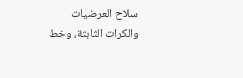سلاح العرضيات والكرات الثابتة، وخط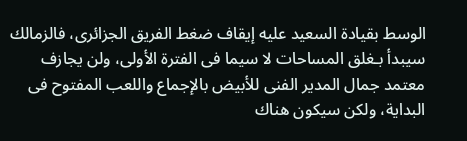الوسط بقيادة السعيد عليه إيقاف ضغط الفريق الجزائرى، فالزمالك سيبدأ بـغلق المساحات لا سيما فى الفترة الأولى، ولن يجازف معتمد جمال المدير الفنى للأبيض بالإجماع واللعب المفتوح فى البداية، ولكن سيكون هناك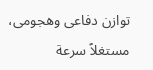توازن دفاعى وهجومى، مستغلاً سرعة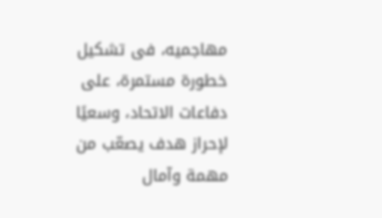مهاجميه، فى تشكيل خطورة مستمرة، على دفاعات الاتحاد، وسعيًا لإحراز هدف يصعّب من مهمة وآمال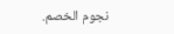نجوم الخصم.